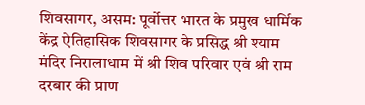शिवसागर, असम: पूर्वोत्तर भारत के प्रमुख धार्मिक केंद्र ऐतिहासिक शिवसागर के प्रसिद्ध श्री श्याम मंदिर निरालाधाम में श्री शिव परिवार एवं श्री राम दरबार की प्राण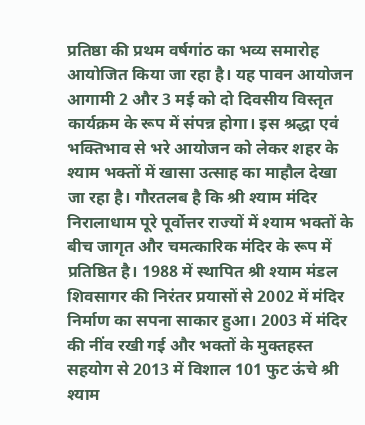प्रतिष्ठा की प्रथम वर्षगांठ का भव्य समारोह आयोजित किया जा रहा है। यह पावन आयोजन आगामी 2 और 3 मई को दो दिवसीय विस्तृत कार्यक्रम के रूप में संपन्न होगा। इस श्रद्धा एवं भक्तिभाव से भरे आयोजन को लेकर शहर के श्याम भक्तों में खासा उत्साह का माहौल देखा जा रहा है। गौरतलब है कि श्री श्याम मंदिर निरालाधाम पूरे पूर्वोत्तर राज्यों में श्याम भक्तों के बीच जागृत और चमत्कारिक मंदिर के रूप में प्रतिष्ठित है। 1988 में स्थापित श्री श्याम मंडल शिवसागर की निरंतर प्रयासों से 2002 में मंदिर निर्माण का सपना साकार हुआ। 2003 में मंदिर की नींव रखी गई और भक्तों के मुक्तहस्त सहयोग से 2013 में विशाल 101 फुट ऊंचे श्री श्याम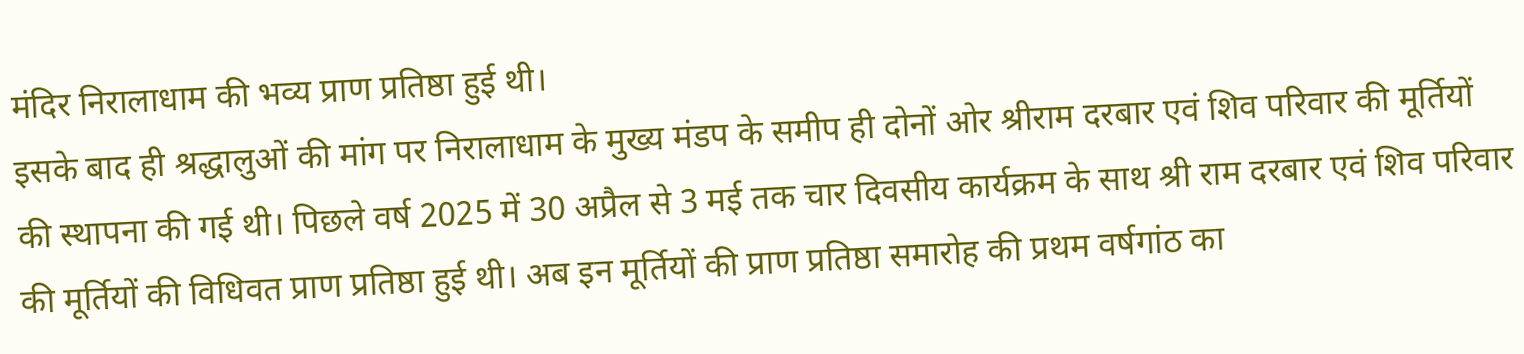मंदिर निरालाधाम की भव्य प्राण प्रतिष्ठा हुई थी।
इसके बाद ही श्रद्धालुओं की मांग पर निरालाधाम के मुख्य मंडप के समीप ही दोनों ओर श्रीराम दरबार एवं शिव परिवार की मूर्तियों की स्थापना की गई थी। पिछले वर्ष 2025 में 30 अप्रैल से 3 मई तक चार दिवसीय कार्यक्रम के साथ श्री राम दरबार एवं शिव परिवार की मूर्तियों की विधिवत प्राण प्रतिष्ठा हुई थी। अब इन मूर्तियों की प्राण प्रतिष्ठा समारोह की प्रथम वर्षगांठ का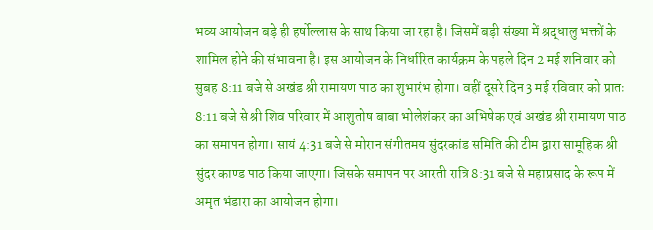भव्य आयोजन बड़े ही हर्षोल्लास के साथ किया जा रहा है। जिसमें बड़ी संख्या में श्रद्धालु भक्तों के शामिल होने की संभावना है। इस आयोजन के निर्धारित कार्यक्रम के पहले दिन 2 मई शनिवार को सुबह 8:11 बजे से अखंड श्री रामायण पाठ का शुभारंभ होगा। वहीं दूसरे दिन 3 मई रविवार को प्रातः 8:11 बजे से श्री शिव परिवार में आशुतोष बाबा भोलेशंकर का अभिषेक एवं अखंड श्री रामायण पाठ का समापन होगा। सायं 4:31 बजे से मोरान संगीतमय सुंदरकांड समिति की टीम द्वारा सामूहिक श्री सुंदर काण्ड पाठ किया जाएगा। जिसके समापन पर आरती रात्रि 8:31 बजे से महाप्रसाद के रूप में अमृत भंडारा का आयोजन होगा।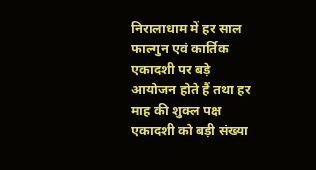निरालाधाम में हर साल फाल्गुन एवं कार्तिक एकादशी पर बड़े आयोजन होते हैं तथा हर माह की शुक्ल पक्ष एकादशी को बड़ी संख्या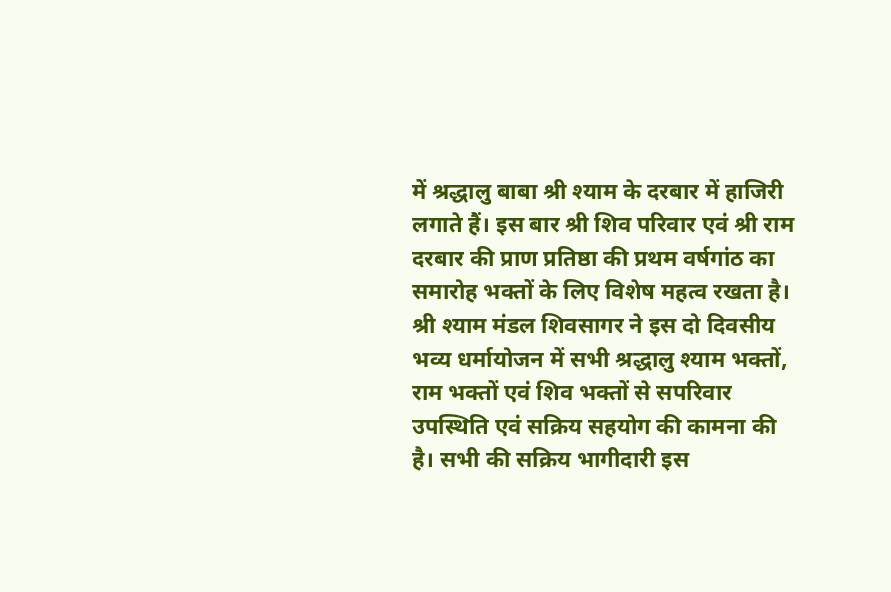में श्रद्धालु बाबा श्री श्याम के दरबार में हाजिरी लगाते हैं। इस बार श्री शिव परिवार एवं श्री राम दरबार की प्राण प्रतिष्ठा की प्रथम वर्षगांठ का समारोह भक्तों के लिए विशेष महत्व रखता है। श्री श्याम मंडल शिवसागर ने इस दो दिवसीय भव्य धर्मायोजन में सभी श्रद्धालु श्याम भक्तों, राम भक्तों एवं शिव भक्तों से सपरिवार उपस्थिति एवं सक्रिय सहयोग की कामना की है। सभी की सक्रिय भागीदारी इस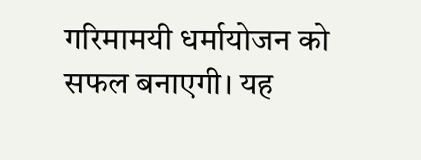गरिमामयी धर्मायोजन को सफल बनाएगी। यह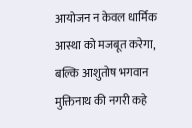आयोजन न केवल धार्मिक आस्था को मजबूत करेगा, बल्कि आशुतोष भगवान मुक्तिनाथ की नगरी कहे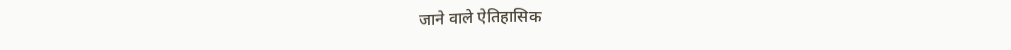जाने वाले ऐतिहासिक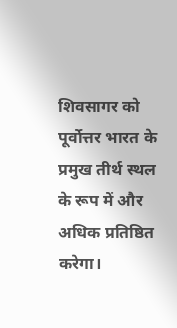शिवसागर को पूर्वोत्तर भारत के प्रमुख तीर्थ स्थल के रूप में और अधिक प्रतिष्ठित करेगा।